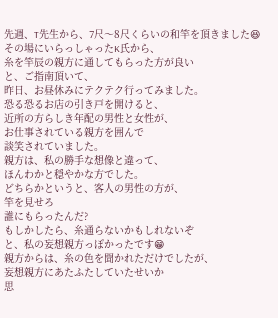先週、T先生から、7尺〜8尺くらいの和竿を頂きました😆
その場にいらっしゃったK氏から、
糸を竿辰の親方に通してもらった方が良い
と、ご指南頂いて、
昨日、お昼休みにテクテク行ってみました。
恐る恐るお店の引き戸を開けると、
近所の方らしき年配の男性と女性が、
お仕事されている親方を囲んで
談笑されていました。
親方は、私の勝手な想像と違って、
ほんわかと穏やかな方でした。
どちらかというと、客人の男性の方が、
竿を見せろ
誰にもらったんだ?
もしかしたら、糸通らないかもしれないぞ
と、私の妄想親方っぽかったです😁
親方からは、糸の色を聞かれただけでしたが、
妄想親方にあたふたしていたせいか
思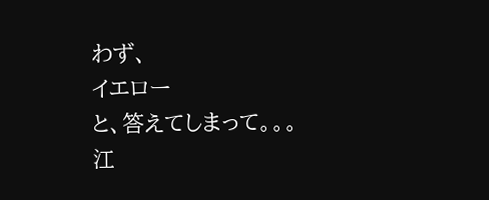わず、
イエロー
と、答えてしまって。。。
江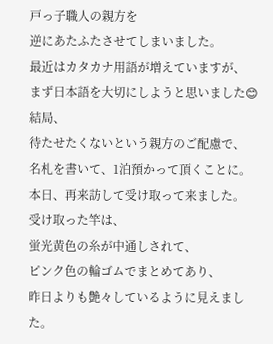戸っ子職人の親方を
逆にあたふたさせてしまいました。
最近はカタカナ用語が増えていますが、
まず日本語を大切にしようと思いました😊
結局、
待たせたくないという親方のご配慮で、
名札を書いて、1泊預かって頂くことに。
本日、再来訪して受け取って来ました。
受け取った竿は、
蛍光黄色の糸が中通しされて、
ピンク色の輪ゴムでまとめてあり、
昨日よりも艶々しているように見えました。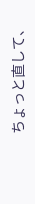ちょっと直して、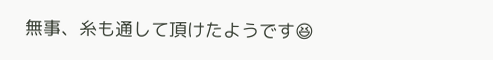無事、糸も通して頂けたようです😆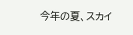今年の夏、スカイ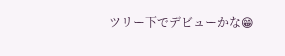ツリー下でデビューかな😁